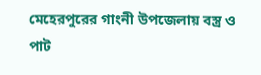মেহেরপুরের গাংনী উপজেলায় বস্ত্র ও পাট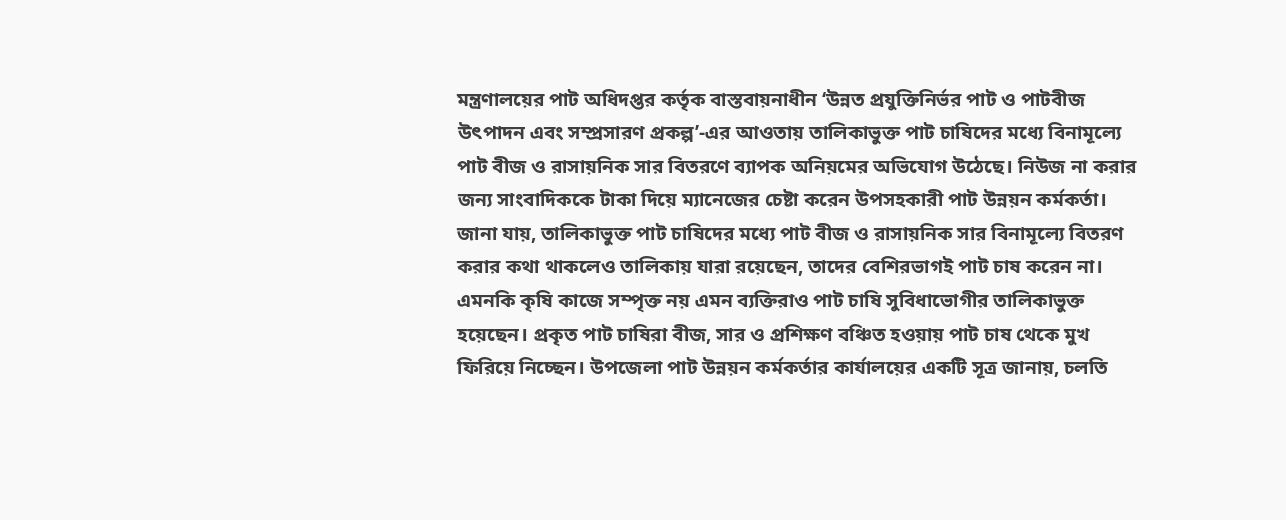মন্ত্রণালয়ের পাট অধিদপ্তর কর্তৃক বাস্তবায়নাধীন ‘উন্নত প্রযুক্তিনির্ভর পাট ও পাটবীজ উৎপাদন এবং সম্প্রসারণ প্রকল্প’-এর আওতায় তালিকাভুক্ত পাট চাষিদের মধ্যে বিনামূল্যে পাট বীজ ও রাসায়নিক সার বিতরণে ব্যাপক অনিয়মের অভিযোগ উঠেছে। নিউজ না করার জন্য সাংবাদিককে টাকা দিয়ে ম্যানেজের চেষ্টা করেন উপসহকারী পাট উন্নয়ন কর্মকর্তা। জানা যায়, তালিকাভুক্ত পাট চাষিদের মধ্যে পাট বীজ ও রাসায়নিক সার বিনামূল্যে বিতরণ করার কথা থাকলেও তালিকায় যারা রয়েছেন, তাদের বেশিরভাগই পাট চাষ করেন না। এমনকি কৃষি কাজে সম্পৃক্ত নয় এমন ব্যক্তিরাও পাট চাষি সুবিধাভোগীর তালিকাভুক্ত হয়েছেন। প্রকৃত পাট চাষিরা বীজ, সার ও প্রশিক্ষণ বঞ্চিত হওয়ায় পাট চাষ থেকে মুখ ফিরিয়ে নিচ্ছেন। উপজেলা পাট উন্নয়ন কর্মকর্তার কার্যালয়ের একটি সূত্র জানায়, চলতি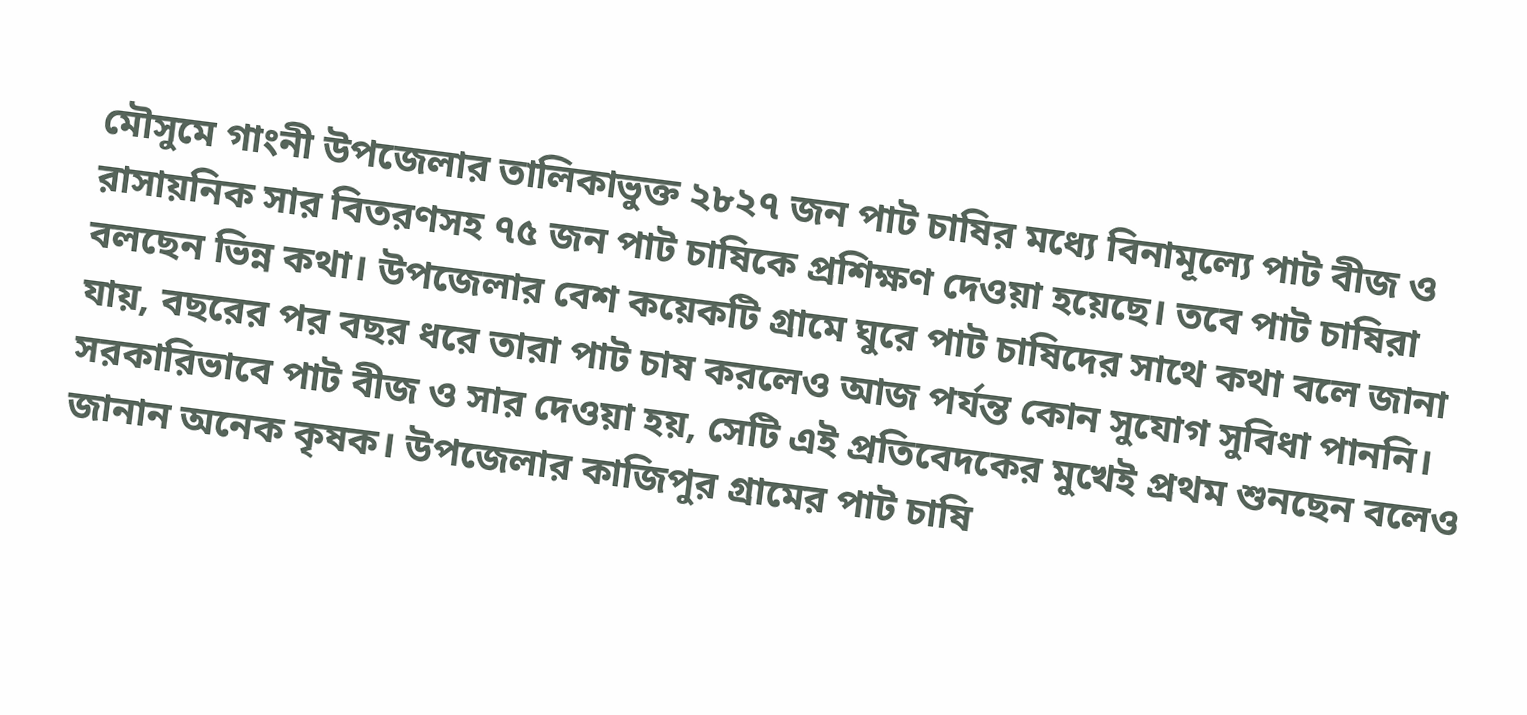মৌসুমে গাংনী উপজেলার তালিকাভুক্ত ২৮২৭ জন পাট চাষির মধ্যে বিনামূল্যে পাট বীজ ও রাসায়নিক সার বিতরণসহ ৭৫ জন পাট চাষিকে প্রশিক্ষণ দেওয়া হয়েছে। তবে পাট চাষিরা বলছেন ভিন্ন কথা। উপজেলার বেশ কয়েকটি গ্রামে ঘুরে পাট চাষিদের সাথে কথা বলে জানা যায়, বছরের পর বছর ধরে তারা পাট চাষ করলেও আজ পর্যন্ত কোন সুযোগ সুবিধা পাননি। সরকারিভাবে পাট বীজ ও সার দেওয়া হয়, সেটি এই প্রতিবেদকের মুখেই প্রথম শুনছেন বলেও জানান অনেক কৃষক। উপজেলার কাজিপুর গ্রামের পাট চাষি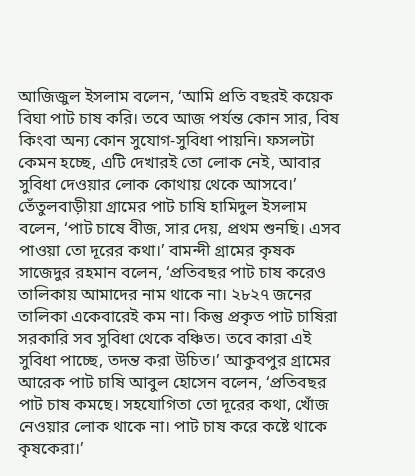আজিজুল ইসলাম বলেন, ‘আমি প্রতি বছরই কয়েক বিঘা পাট চাষ করি। তবে আজ পর্যন্ত কোন সার, বিষ কিংবা অন্য কোন সুযোগ-সুবিধা পায়নি। ফসলটা কেমন হচ্ছে, এটি দেখারই তো লোক নেই, আবার সুবিধা দেওয়ার লোক কোথায় থেকে আসবে।’ তেঁতুলবাড়ীয়া গ্রামের পাট চাষি হামিদুল ইসলাম বলেন, ‘পাট চাষে বীজ, সার দেয়, প্রথম শুনছি। এসব পাওয়া তো দূরের কথা।’ বামন্দী গ্রামের কৃষক সাজেদুর রহমান বলেন, ‘প্রতিবছর পাট চাষ করেও তালিকায় আমাদের নাম থাকে না। ২৮২৭ জনের তালিকা একেবারেই কম না। কিন্তু প্রকৃত পাট চাষিরা সরকারি সব সুবিধা থেকে বঞ্চিত। তবে কারা এই সুবিধা পাচ্ছে, তদন্ত করা উচিত।’ আকুবপুর গ্রামের আরেক পাট চাষি আবুল হোসেন বলেন, ‘প্রতিবছর পাট চাষ কমছে। সহযোগিতা তো দূরের কথা, খোঁজ নেওয়ার লোক থাকে না। পাট চাষ করে কষ্টে থাকে কৃষকেরা।’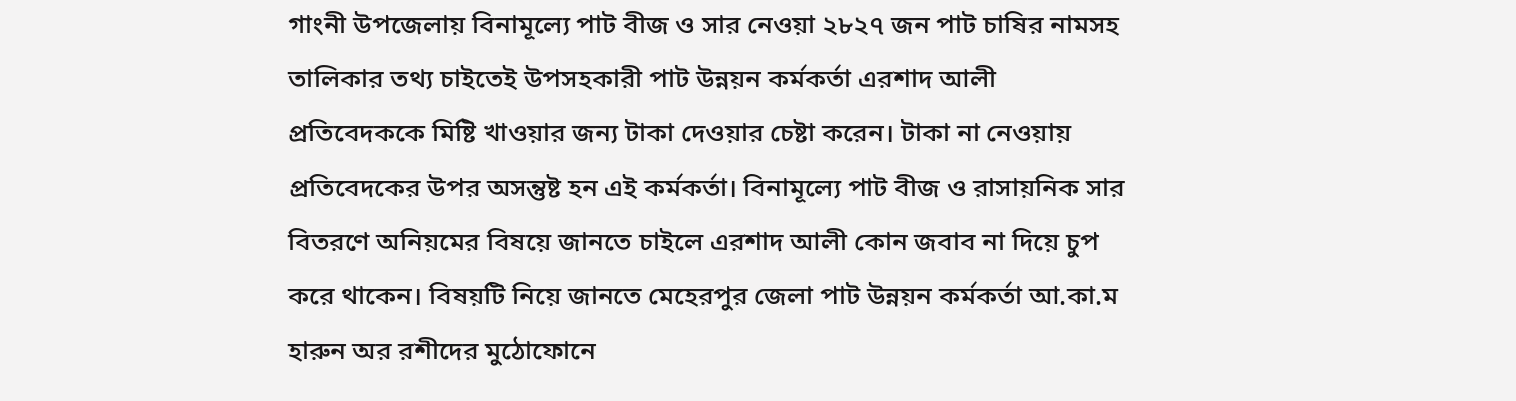গাংনী উপজেলায় বিনামূল্যে পাট বীজ ও সার নেওয়া ২৮২৭ জন পাট চাষির নামসহ তালিকার তথ্য চাইতেই উপসহকারী পাট উন্নয়ন কর্মকর্তা এরশাদ আলী প্রতিবেদককে মিষ্টি খাওয়ার জন্য টাকা দেওয়ার চেষ্টা করেন। টাকা না নেওয়ায় প্রতিবেদকের উপর অসন্তুষ্ট হন এই কর্মকর্তা। বিনামূল্যে পাট বীজ ও রাসায়নিক সার বিতরণে অনিয়মের বিষয়ে জানতে চাইলে এরশাদ আলী কোন জবাব না দিয়ে চুপ করে থাকেন। বিষয়টি নিয়ে জানতে মেহেরপুর জেলা পাট উন্নয়ন কর্মকর্তা আ.কা.ম হারুন অর রশীদের মুঠোফোনে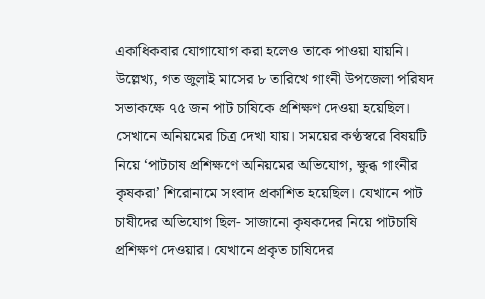একাধিকবার যোগাযোগ করা হলেও তাকে পাওয়া যায়নি। উল্লেখ্য, গত জুলাই মাসের ৮ তারিখে গাংনী উপজেলা পরিষদ সভাকক্ষে ৭৫ জন পাট চাষিকে প্রশিক্ষণ দেওয়া হয়েছিল। সেখানে অনিয়মের চিত্র দেখা যায়। সময়ের কণ্ঠস্বরে বিষয়টি নিয়ে ‘পাটচাষ প্রশিক্ষণে অনিয়মের অভিযোগ, ক্ষুব্ধ গাংনীর কৃষকরা’ শিরোনামে সংবাদ প্রকাশিত হয়েছিল। যেখানে পাট চাষীদের অভিযোগ ছিল- সাজানো কৃষকদের নিয়ে পাটচাষি প্রশিক্ষণ দেওয়ার। যেখানে প্রকৃত চাষিদের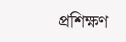প্রশিক্ষণ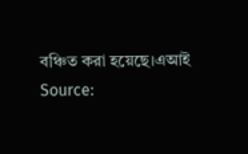বঞ্চিত করা হয়েছে।এআই
Source: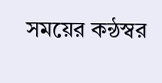সময়ের কন্ঠস্বর